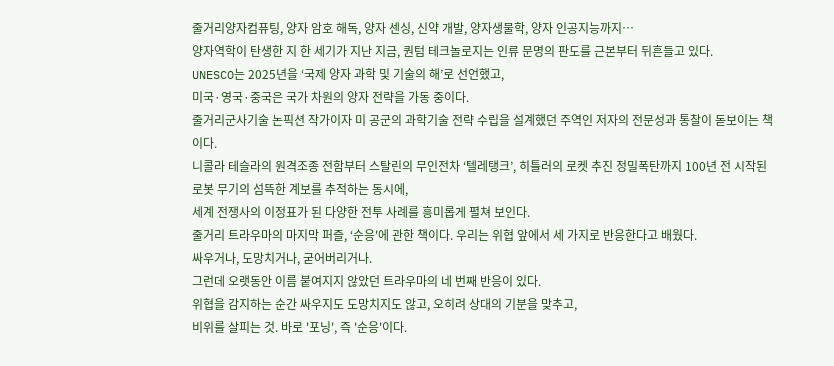줄거리양자컴퓨팅, 양자 암호 해독, 양자 센싱, 신약 개발, 양자생물학, 양자 인공지능까지…
양자역학이 탄생한 지 한 세기가 지난 지금, 퀀텀 테크놀로지는 인류 문명의 판도를 근본부터 뒤흔들고 있다.
UNESCO는 2025년을 ‘국제 양자 과학 및 기술의 해’로 선언했고,
미국·영국·중국은 국가 차원의 양자 전략을 가동 중이다.
줄거리군사기술 논픽션 작가이자 미 공군의 과학기술 전략 수립을 설계했던 주역인 저자의 전문성과 통찰이 돋보이는 책이다.
니콜라 테슬라의 원격조종 전함부터 스탈린의 무인전차 ‘텔레탱크’, 히틀러의 로켓 추진 정밀폭탄까지 100년 전 시작된 로봇 무기의 섬뜩한 계보를 추적하는 동시에,
세계 전쟁사의 이정표가 된 다양한 전투 사례를 흥미롭게 펼쳐 보인다.
줄거리 트라우마의 마지막 퍼즐, ‘순응'에 관한 책이다. 우리는 위협 앞에서 세 가지로 반응한다고 배웠다.
싸우거나, 도망치거나, 굳어버리거나.
그런데 오랫동안 이름 붙여지지 않았던 트라우마의 네 번째 반응이 있다.
위협을 감지하는 순간 싸우지도 도망치지도 않고, 오히려 상대의 기분을 맞추고,
비위를 살피는 것. 바로 '포닝', 즉 '순응'이다.